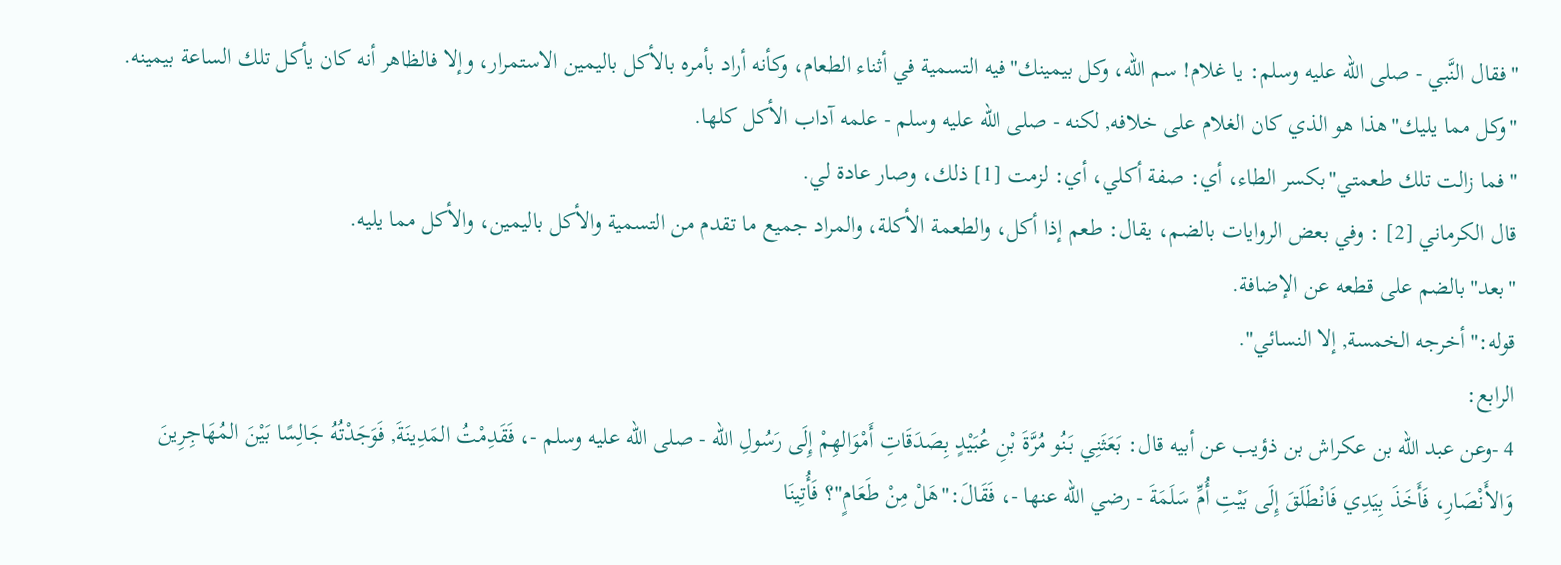"فقال النَّبي - صلى الله عليه وسلم: يا غلام! سم الله، وكل بيمينك"فيه التسمية في أثناء الطعام، وكأنه أراد بأمره بالأكل باليمين الاستمرار، وإلا فالظاهر أنه كان يأكل تلك الساعة بيمينه.
"وكل مما يليك"هذا هو الذي كان الغلام على خلافه, لكنه - صلى الله عليه وسلم - علمه آداب الأكل كلها.
"فما زالت تلك طعمتي"بكسر الطاء، أي: صفة أكلي، أي: لزمت [1] ذلك، وصار عادة لي.
قال الكرماني [2] : وفي بعض الروايات بالضم، يقال: طعم إذا أكل، والطعمة الأكلة، والمراد جميع ما تقدم من التسمية والأكل باليمين، والأكل مما يليه.
"بعد"بالضم على قطعه عن الإضافة.
قوله:"أخرجه الخمسة, إلا النسائي".
الرابع:
4 -وعن عبد الله بن عكراش بن ذؤيب عن أبيه قال: بَعَثَنِي بَنُو مُرَّةَ بْنِ عُبَيْدٍ بِصَدَقَاتِ أَمْوَالهِمْ إِلَى رَسُولِ الله - صلى الله عليه وسلم -، فَقَدِمْتُ المَدِينَةَ, فَوَجَدْتُهُ جَالِسًا بَيْنَ المُهَاجِرِينَ وَالأَنْصَارِ، فَأَخَذَ بِيَدِي فَانْطَلَقَ إِلَى بَيْتِ أُمِّ سَلَمَةَ - رضي الله عنها -، فَقَالَ:"هَلْ مِنْ طَعَامٍ"؟ فَأُتِينَا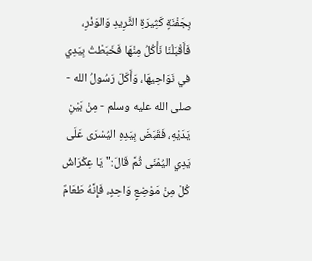بِجَفْنَةٍ كَثِيرَةِ الثَّرِيدِ وَالوَذْرِ، فَأَقْبَلْنَا نَأْكُلُ مِنْهَا فَخَبَطْتُ بِيَدِي في نَوَاحِيهَا، وَأَكَلَ رَسُولُ الله - صلى الله عليه وسلم - مِنْ بَيْنِ يَدَيْهِ، فَقَبَضَ بِيَدِهِ اليُسْرَى عَلَى يَدِي اليُمْنَى ثُمَّ قَالَ:"يَا عِكْرَاشُ كُلْ مِنْ مَوْضِعٍ وَاحِدٍ، فَإِنَّهُ طَعَامٌ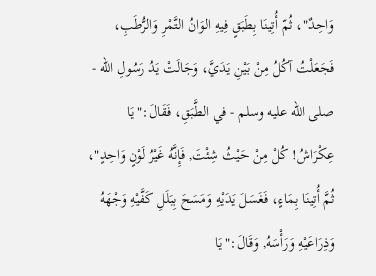وَاحِدٌ"، ثُمّ أُتِينَا بِطَبَقٍ فِيهِ الوَانُ التَّمْرِ وَالرُّطَبِ، فَجَعَلْتُ آكُلُ مِنْ بَيْنِ يَدَيَّ، وَجَالَتْ يَدُ رَسُولِ الله - صلى الله عليه وسلم - في الطَّبَقِ، فَقَالَ:"يَا عِكْرَاشُ! كُلْ مِنْ حَيْثُ شِئْتَ, فَإِنَّهُ غَيْرُ لَوْنٍ وَاحِدٍ"، ثُمَّ أُتِينَا بِمَاءٍ، فَغَسَلَ يَدَيْهِ وَمَسَحَ بِبَلَلِ كَفَّيْهِ وَجْهَهُ وَذِرَاعَيْهِ وَرَأْسَهُ, وَقَالَ:"يَا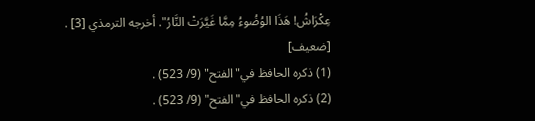عِكْرَاشُ! هَذَا الوُضُوءُ مِمَّا غَيَّرَتْ النَّارُ". أخرجه الترمذي [3] . [ضعيف]
(1) ذكره الحافظ في"الفتح" (9/ 523) .
(2) ذكره الحافظ في"الفتح" (9/ 523) .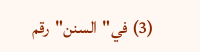(3) في"السنن"رقم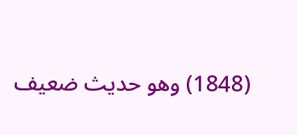(1848) وهو حديث ضعيف